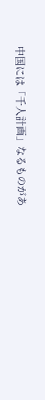中国には「千人計画」なるものがあ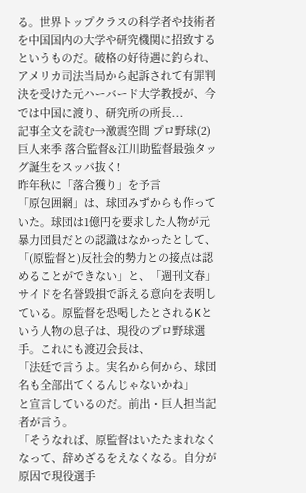る。世界トップクラスの科学者や技術者を中国国内の大学や研究機関に招致するというものだ。破格の好待遇に釣られ、アメリカ司法当局から起訴されて有罪判決を受けた元ハーバード大学教授が、今では中国に渡り、研究所の所長...
記事全文を読む→激震空間 プロ野球(2)巨人来季 落合監督&江川助監督最強タッグ誕生をスッパ抜く!
昨年秋に「落合獲り」を予言
「原包囲網」は、球団みずからも作っていた。球団は1億円を要求した人物が元暴力団員だとの認識はなかったとして、「(原監督と)反社会的勢力との接点は認めることができない」と、「週刊文春」サイドを名誉毀損で訴える意向を表明している。原監督を恐喝したとされるKという人物の息子は、現役のプロ野球選手。これにも渡辺会長は、
「法廷で言うよ。実名から何から、球団名も全部出てくるんじゃないかね」
と宣言しているのだ。前出・巨人担当記者が言う。
「そうなれば、原監督はいたたまれなくなって、辞めざるをえなくなる。自分が原因で現役選手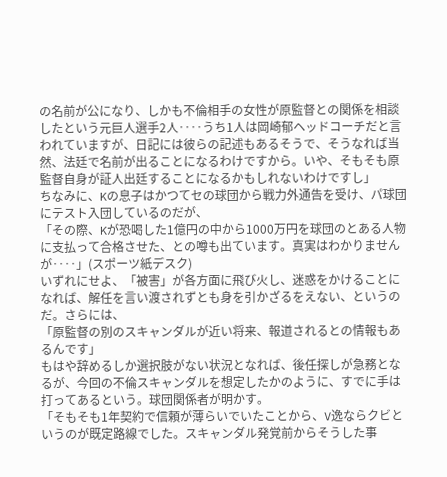の名前が公になり、しかも不倫相手の女性が原監督との関係を相談したという元巨人選手2人‥‥うち1人は岡崎郁ヘッドコーチだと言われていますが、日記には彼らの記述もあるそうで、そうなれば当然、法廷で名前が出ることになるわけですから。いや、そもそも原監督自身が証人出廷することになるかもしれないわけですし」
ちなみに、Kの息子はかつてセの球団から戦力外通告を受け、パ球団にテスト入団しているのだが、
「その際、Kが恐喝した1億円の中から1000万円を球団のとある人物に支払って合格させた、との噂も出ています。真実はわかりませんが‥‥」(スポーツ紙デスク)
いずれにせよ、「被害」が各方面に飛び火し、迷惑をかけることになれば、解任を言い渡されずとも身を引かざるをえない、というのだ。さらには、
「原監督の別のスキャンダルが近い将来、報道されるとの情報もあるんです」
もはや辞めるしか選択肢がない状況となれば、後任探しが急務となるが、今回の不倫スキャンダルを想定したかのように、すでに手は打ってあるという。球団関係者が明かす。
「そもそも1年契約で信頼が薄らいでいたことから、V逸ならクビというのが既定路線でした。スキャンダル発覚前からそうした事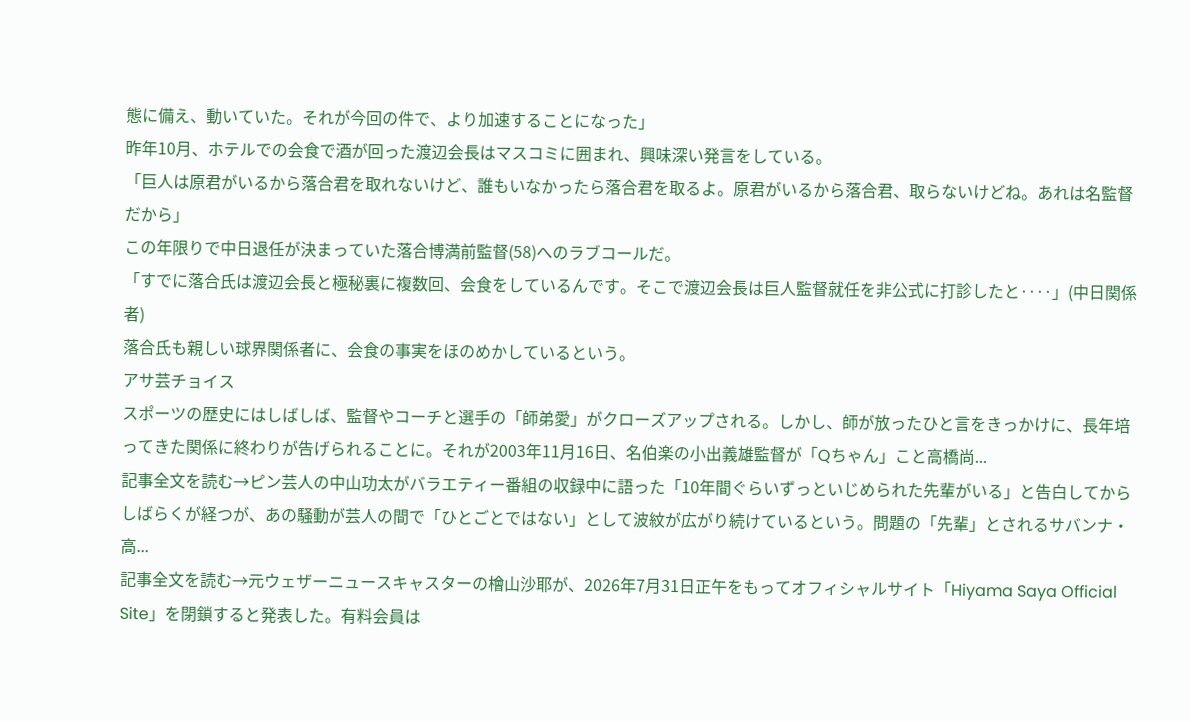態に備え、動いていた。それが今回の件で、より加速することになった」
昨年10月、ホテルでの会食で酒が回った渡辺会長はマスコミに囲まれ、興味深い発言をしている。
「巨人は原君がいるから落合君を取れないけど、誰もいなかったら落合君を取るよ。原君がいるから落合君、取らないけどね。あれは名監督だから」
この年限りで中日退任が決まっていた落合博満前監督(58)へのラブコールだ。
「すでに落合氏は渡辺会長と極秘裏に複数回、会食をしているんです。そこで渡辺会長は巨人監督就任を非公式に打診したと‥‥」(中日関係者)
落合氏も親しい球界関係者に、会食の事実をほのめかしているという。
アサ芸チョイス
スポーツの歴史にはしばしば、監督やコーチと選手の「師弟愛」がクローズアップされる。しかし、師が放ったひと言をきっかけに、長年培ってきた関係に終わりが告げられることに。それが2003年11月16日、名伯楽の小出義雄監督が「Qちゃん」こと高橋尚...
記事全文を読む→ピン芸人の中山功太がバラエティー番組の収録中に語った「10年間ぐらいずっといじめられた先輩がいる」と告白してからしばらくが経つが、あの騒動が芸人の間で「ひとごとではない」として波紋が広がり続けているという。問題の「先輩」とされるサバンナ・高...
記事全文を読む→元ウェザーニュースキャスターの檜山沙耶が、2026年7月31日正午をもってオフィシャルサイト「Hiyama Saya Official Site」を閉鎖すると発表した。有料会員は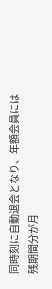同時刻に自動退会となり、年額会員には残期間分が月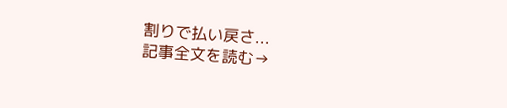割りで払い戻さ...
記事全文を読む→